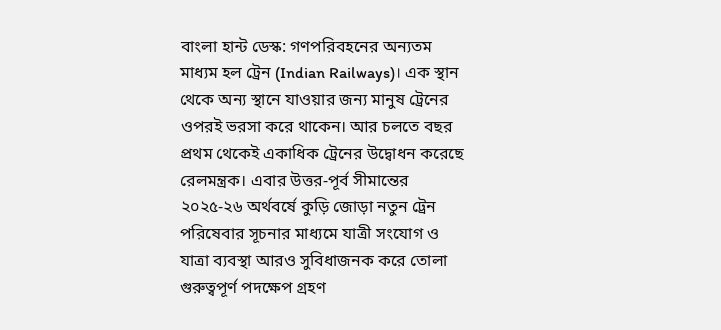বাংলা হান্ট ডেস্ক: গণপরিবহনের অন্যতম মাধ্যম হল ট্রেন (Indian Railways)। এক স্থান থেকে অন্য স্থানে যাওয়ার জন্য মানুষ ট্রেনের ওপরই ভরসা করে থাকেন। আর চলতে বছর প্রথম থেকেই একাধিক ট্রেনের উদ্বোধন করেছে রেলমন্ত্রক। এবার উত্তর-পূর্ব সীমান্তের ২০২৫-২৬ অর্থবর্ষে কুড়ি জোড়া নতুন ট্রেন পরিষেবার সূচনার মাধ্যমে যাত্রী সংযোগ ও যাত্রা ব্যবস্থা আরও সুবিধাজনক করে তোলা গুরুত্বপূর্ণ পদক্ষেপ গ্রহণ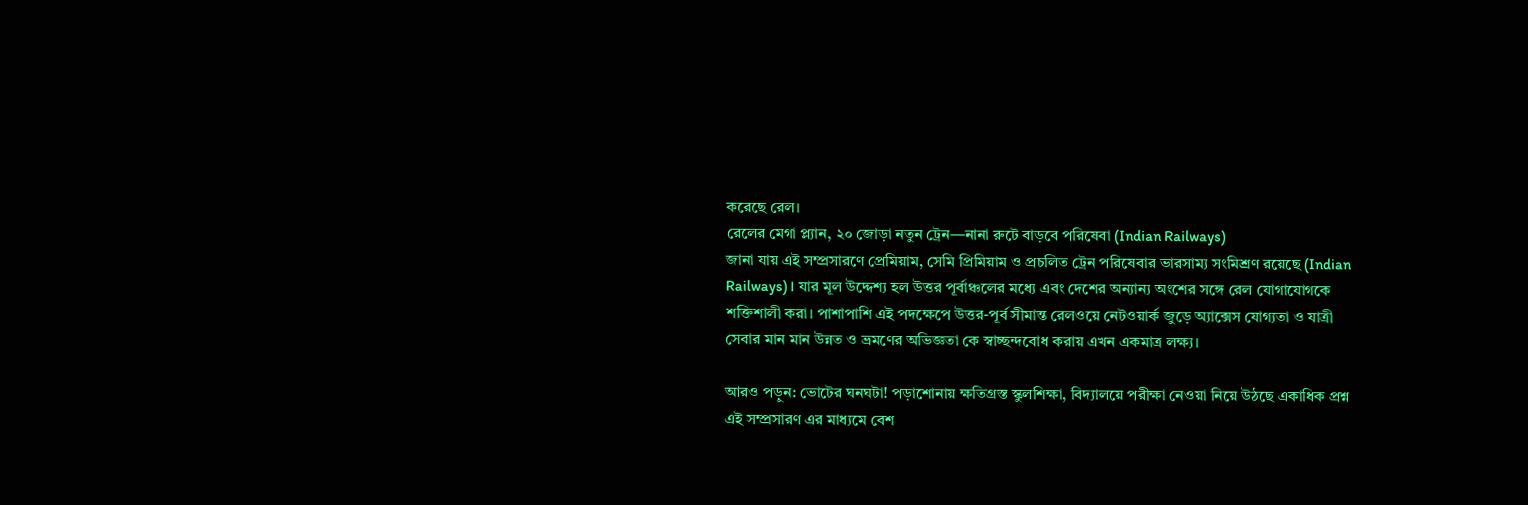করেছে রেল।
রেলের মেগা প্ল্যান, ২০ জোড়া নতুন ট্রেন—নানা রুটে বাড়বে পরিষেবা (Indian Railways)
জানা যায় এই সম্প্রসারণে প্রেমিয়াম, সেমি প্রিমিয়াম ও প্রচলিত ট্রেন পরিষেবার ভারসাম্য সংমিশ্রণ রয়েছে (Indian Railways)। যার মূল উদ্দেশ্য হল উত্তর পূর্বাঞ্চলের মধ্যে এবং দেশের অন্যান্য অংশের সঙ্গে রেল যোগাযোগকে শক্তিশালী করা। পাশাপাশি এই পদক্ষেপে উত্তর-পূর্ব সীমান্ত রেলওয়ে নেটওয়ার্ক জুড়ে অ্যাক্সেস যোগ্যতা ও যাত্রী সেবার মান মান উন্নত ও ভ্রমণের অভিজ্ঞতা কে স্বাচ্ছন্দবোধ করায় এখন একমাত্র লক্ষ্য।

আরও পড়ুন: ভোটের ঘনঘটা! পড়াশোনায় ক্ষতিগ্রস্ত স্কুলশিক্ষা, বিদ্যালয়ে পরীক্ষা নেওয়া নিয়ে উঠছে একাধিক প্রশ্ন
এই সম্প্রসারণ এর মাধ্যমে বেশ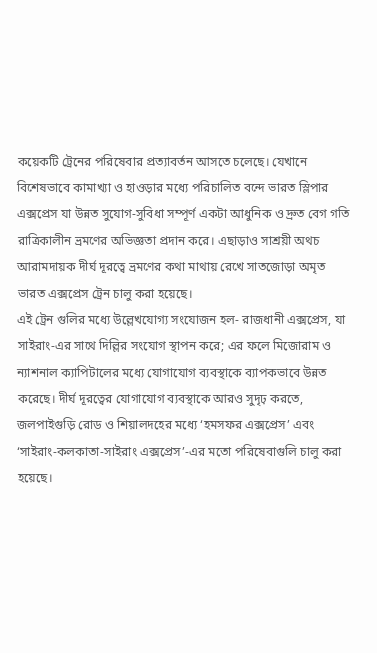কয়েকটি ট্রেনের পরিষেবার প্রত্যাবর্তন আসতে চলেছে। যেখানে বিশেষভাবে কামাখ্যা ও হাওড়ার মধ্যে পরিচালিত বন্দে ভারত স্লিপার এক্সপ্রেস যা উন্নত সুযোগ-সুবিধা সম্পূর্ণ একটা আধুনিক ও দ্রুত বেগ গতি রাত্রিকালীন ভ্রমণের অভিজ্ঞতা প্রদান করে। এছাড়াও সাশ্রয়ী অথচ আরামদায়ক দীর্ঘ দূরত্বে ভ্রমণের কথা মাথায় রেখে সাতজোড়া অমৃত ভারত এক্সপ্রেস ট্রেন চালু করা হয়েছে।
এই ট্রেন গুলির মধ্যে উল্লেখযোগ্য সংযোজন হল- রাজধানী এক্সপ্রেস, যা সাইরাং-এর সাথে দিল্লির সংযোগ স্থাপন করে; এর ফলে মিজোরাম ও ন্যাশনাল ক্যাপিটালের মধ্যে যোগাযোগ ব্যবস্থাকে ব্যাপকভাবে উন্নত করেছে। দীর্ঘ দূরত্বের যোগাযোগ ব্যবস্থাকে আরও সুদৃঢ় করতে, জলপাইগুড়ি রোড ও শিয়ালদহের মধ্যে ‘হমসফর এক্সপ্রেস’ এবং ‘সাইরাং-কলকাতা-সাইরাং এক্সপ্রেস’-এর মতো পরিষেবাগুলি চালু করা হয়েছে।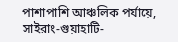পাশাপাশি আঞ্চলিক পর্যায়ে, সাইরাং-গুয়াহাটি-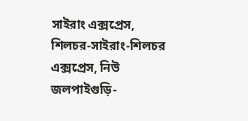সাইরাং এক্সপ্রেস, শিলচর-সাইরাং-শিলচর এক্সপ্রেস, নিউ জলপাইগুড়ি-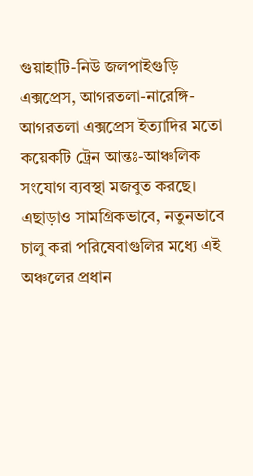গুয়াহাটি-নিউ জলপাইগুড়ি এক্সপ্রেস, আগরতলা-নারেঙ্গি-আগরতলা এক্সপ্রেস ইত্যাদির মতো কয়েকটি ট্রেন আন্তঃ-আঞ্চলিক সংযোগ ব্যবস্থা মজবুত করছে।
এছাড়াও সামগ্রিকভাবে, নতুনভাবে চালু করা পরিষেবাগুলির মধ্যে এই অঞ্চলের প্রধান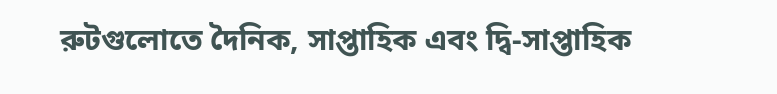রুটগুলোতে দৈনিক, সাপ্তাহিক এবং দ্বি-সাপ্তাহিক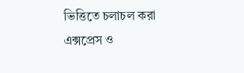ভিত্তিতে চলাচল করা এক্সপ্রেস ও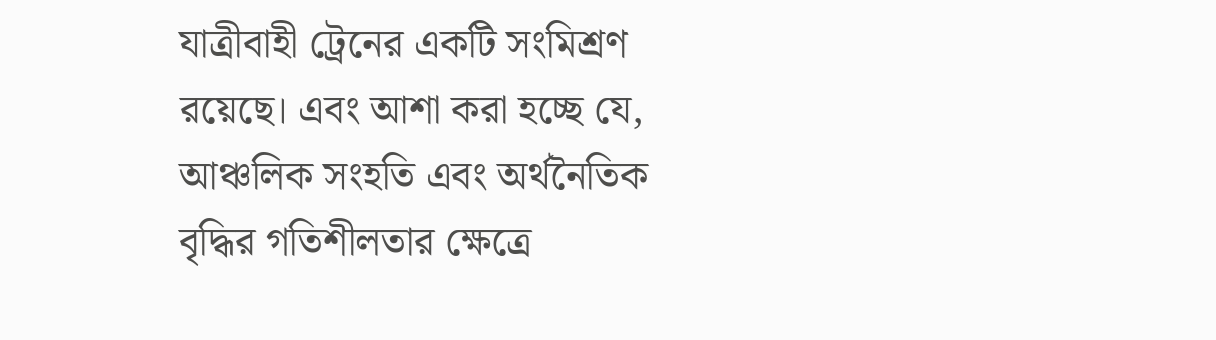যাত্রীবাহী ট্রেনের একটি সংমিশ্রণ রয়েছে। এবং আশা করা হচ্ছে যে, আঞ্চলিক সংহতি এবং অর্থনৈতিক বৃদ্ধির গতিশীলতার ক্ষেত্রে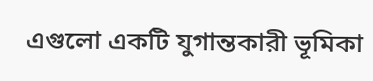এগুলো একটি যুগান্তকারী ভূমিকা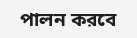পালন করবে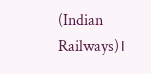(Indian Railways)।